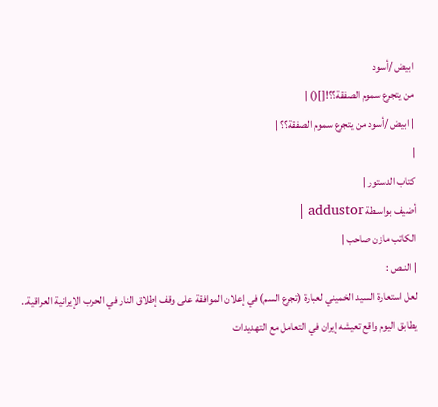ابيض /أسود
من يتجرع سموم الصفقة؟؟![]() |
| ابيض /أسود من يتجرع سموم الصفقة؟؟ |
|
كتاب الدستور |
أضيف بواسـطة addustor |
الكاتب مازن صاحب |
| النـص :
لعل استعارة السيد الخميني لعبارة (تجرع السم) في إعلان الموافقة على وقف إطلاق النار في الحرب الإيرانية العراقية.. يطابق اليوم واقع تعيشه إيران في التعامل مع التهديدات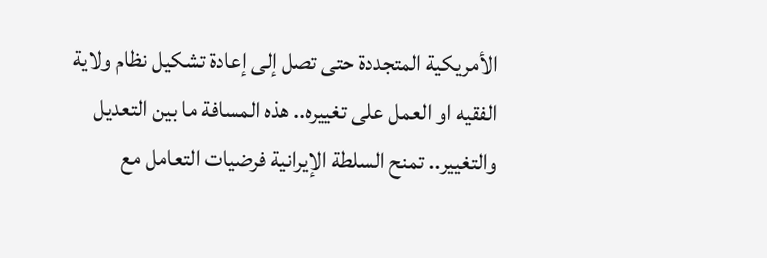الأمريكية المتجددة حتى تصل إلى إعادة تشكيل نظام ولاية الفقيه او العمل على تغييره.. هذه المسافة ما بين التعديل والتغيير.. تمنح السلطة الإيرانية فرضيات التعامل مع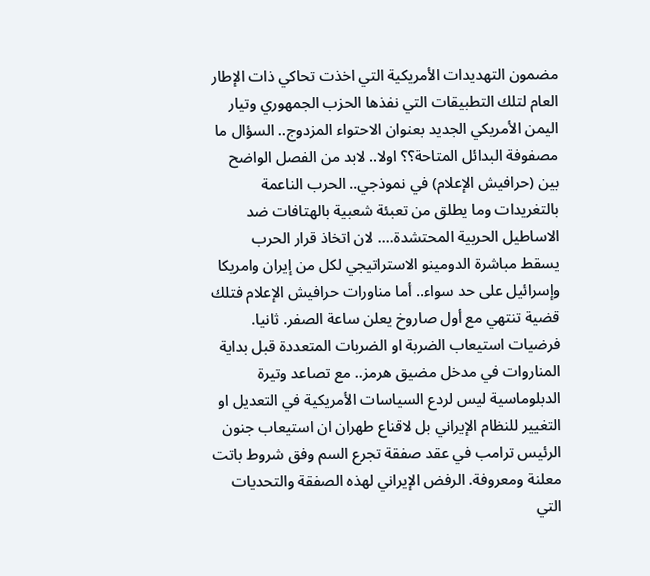مضمون التهديدات الأمريكية التي اخذت تحاكي ذات الإطار العام لتلك التطبيقات التي نفذها الحزب الجمهوري وتيار اليمن الأمريكي الجديد بعنوان الاحتواء المزدوج.. السؤال ما مصفوفة البدائل المتاحة؟؟ اولا.. لابد من الفصل الواضح بين (حرافيش الإعلام) في نموذجي.. الحرب الناعمة بالتغريدات وما يطلق من تعبئة شعبية بالهتافات ضد الاساطيل الحربية المحتشدة.... لان اتخاذ قرار الحرب يسقط مباشرة الدومينو الاستراتيجي لكل من إيران وامريكا وإسرائيل على حد سواء.. أما مناورات حرافيش الإعلام فتلك قضية تنتهي مع أول صاروخ يعلن ساعة الصفر. ثانيا. فرضيات استيعاب الضربة او الضربات المتعددة قبل بداية المناروات في مدخل مضيق هرمز.. مع تصاعد وتيرة الدبلوماسية ليس لردع السياسات الأمريكية في التعديل او التغيير للنظام الإيراني بل لاقناع طهران ان استيعاب جنون الرئيس ترامب في عقد صفقة تجرع السم وفق شروط باتت معلنة ومعروفة. الرفض الإيراني لهذه الصفقة والتحديات التي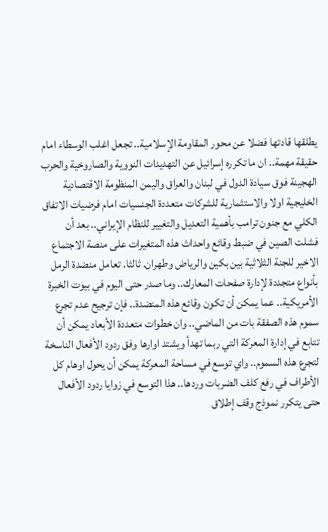يطلقها قادتها فضلا عن محور المقاومة الإسلامية.. تجعل اغلب الوسطاء امام حقيقة مهمة.. ان ما تكرره إسرائيل عن التهديدات النووية والصاروخية والحرب الهجينة فوق سيادة الدول في لبنان والعراق واليمن المنظومة الاقتصادية الخليجية اولا والاستثمارية للشركات متعددة الجنسيات امام فرضيات الاتفاق الكلي مع جنون ترامب بأهمية التعديل والتغيير للنظام الإيراني.. بعد أن فشلت الصين في ضبط وقائع واحداث هذه المتغيرات على منصة الاجتماع الاخير للجنة الثلاثية بين بكين والرياض وطهران. ثالثا. تعامل منضدة الرمل بأنواع متجددة لإدارة صفحات المعارك.. وما صدر حتى اليوم في بيوت الخبرة الأمريكية.. عما يمكن أن تكون وقائع هذه المنضدة.. فإن ترجيح عدم تجرع سموم هذه الصفقة بات من الماضي.. وان خطوات متعددة الأبعاد يمكن أن تتابع في إدارة المعركة التي ربما تهدأ ويشتد اوارها وفق ردود الأفعال الناسخة لتجرع هذه السموم.. واي توسع في مساحة المعركة يمكن أن يحول اوهام كل الأطراف في رفع كلف الضربات وردها.. هذا التوسع في زوايا ردود الأفعال حتى يتكرر نموذج وقف إطلاق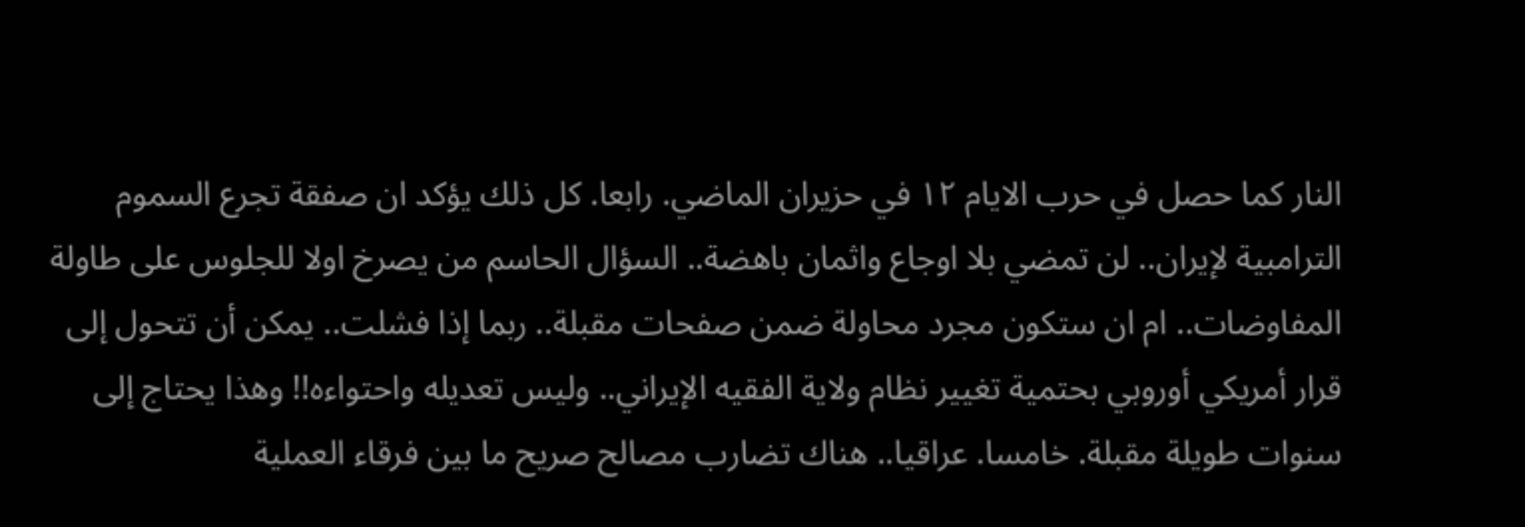النار كما حصل في حرب الايام ١٢ في حزيران الماضي. رابعا. كل ذلك يؤكد ان صفقة تجرع السموم الترامبية لإيران.. لن تمضي بلا اوجاع واثمان باهضة.. السؤال الحاسم من يصرخ اولا للجلوس على طاولة المفاوضات.. ام ان ستكون مجرد محاولة ضمن صفحات مقبلة.. ربما إذا فشلت.. يمكن أن تتحول إلى قرار أمريكي أوروبي بحتمية تغيير نظام ولاية الفقيه الإيراني.. وليس تعديله واحتواءه!! وهذا يحتاج إلى سنوات طويلة مقبلة. خامسا. عراقيا.. هناك تضارب مصالح صريح ما بين فرقاء العملية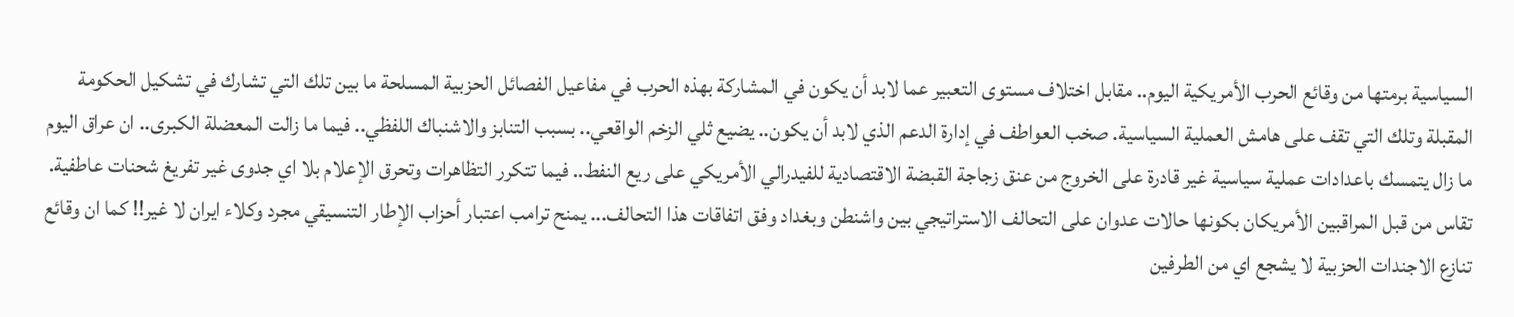السياسية برمتها من وقائع الحرب الأمريكية اليوم.. مقابل اختلاف مستوى التعبير عما لابد أن يكون في المشاركة بهذه الحرب في مفاعيل الفصائل الحزبية المسلحة ما بين تلك التي تشارك في تشكيل الحكومة المقبلة وتلك التي تقف على هامش العملية السياسية. صخب العواطف في إدارة الدعم الذي لابد أن يكون.. يضيع ثلي الزخم الواقعي.. بسبب التنابز والاشنباك اللفظي.. فيما ما زالت المعضلة الكبرى.. ان عراق اليوم ما زال يتمسك باعدادات عملية سياسية غير قادرة على الخروج من عنق زجاجة القبضة الاقتصادية للفيدرالي الأمريكي على ريع النفط.. فيما تتكرر التظاهرات وتحرق الإعلام بلا اي جدوى غير تفريغ شحنات عاطفية. تقاس من قبل المراقبين الأمريكان بكونها حالات عدوان على التحالف الاستراتيجي بين واشنطن وبغداد وفق اتفاقات هذا التحالف... يمنح ترامب اعتبار أحزاب الإطار التنسيقي مجرد وكلاء ايران لا غير!! كما ان وقائع تنازع الاجندات الحزبية لا يشجع اي من الطرفين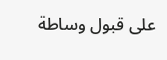على قبول وساطة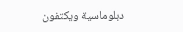دبلوماسية ويكتفون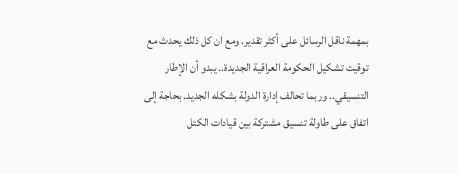بمهمة ناقل الرسائل على أكثر تقدير. ومع ان كل ذلك يحدث مع توقيت تشكيل الحكومة العراقية الجديدة.. يبدو أن الإطار التنسيقي.. وربما تحالف إدارة الدولة بشكله الجديد. بحاجة إلى اتفاق على طاولة تنسيق مشتركة بين قيادات الكتل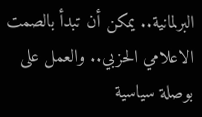البرلمانية.. يمكن أن تبدأ بالصمت الاعلامي الحزبي.. والعمل على بوصلة سياسية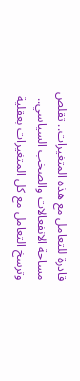قادرة للتعامل مع هذه المتغيرات.. تقلص مساحة الانفعالات والصخب السياسي.. وترسخ التعامل مع كل المتغيرات بعقلية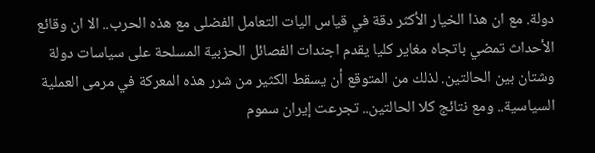دولة. مع ان هذا الخيار الأكثر دقة في قياس اليات التعامل الفضلى مع هذه الحرب.. الا ان وقائع الأحداث تمضي باتجاه مغاير كليا يقدم اجندات الفصائل الحزبية المسلحة على سياسات دولة وشتان بين الحالتين. لذلك من المتوقع أن يسقط الكثير من شرر هذه المعركة في مرمى العملية السياسية.. ومع نتائج كلا الحالتين.. تجرعت إيران سموم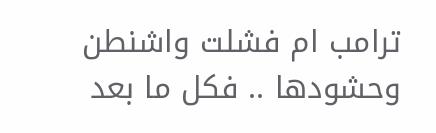ترامب ام فشلت واشنطن وحشودها .. فكل ما بعد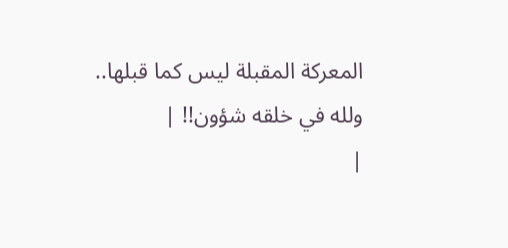المعركة المقبلة ليس كما قبلها.. ولله في خلقه شؤون!! |
|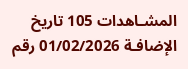المشـاهدات 105 تاريخ الإضافـة 01/02/2026 رقم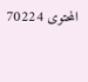المحتوى 70224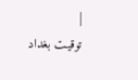|
توقيـت بغداد